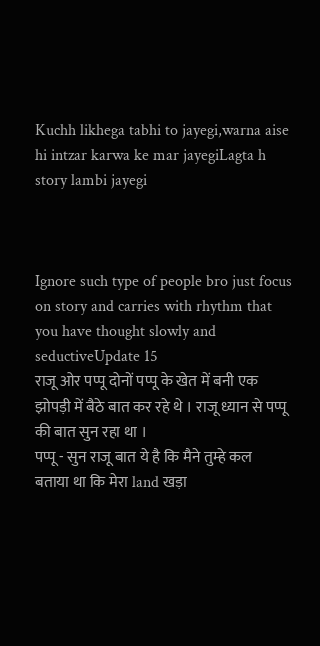Kuchh likhega tabhi to jayegi,warna aise hi intzar karwa ke mar jayegiLagta h story lambi jayegi



Ignore such type of people bro just focus on story and carries with rhythm that you have thought slowly and seductiveUpdate 15
राजू ओर पप्पू दोनों पप्पू के खेत में बनी एक झोपड़ी में बैठे बात कर रहे थे । राजू ध्यान से पप्पू की बात सुन रहा था ।
पप्पू - सुन राजू बात ये है कि मैने तुम्हे कल बताया था कि मेरा land खड़ा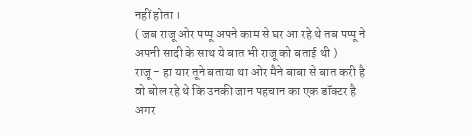नहीं होता ।
( जब राजू ओर पप्पू अपने काम से घर आ रहे थे तब पप्पू ने अपनी सादी के साथ ये बात भी राजू को बताई थी )
राजू - हा यार तूने बताया था ओर मैने बाबा से बात करी है वो बोल रहे थे कि उनकी जान पहचान का एक डॉक्टर है अगर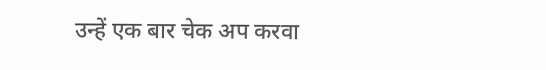उन्हें एक बार चेक अप करवा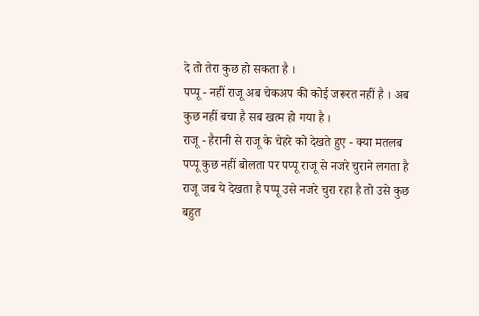दे तो तेरा कुछ हो सकता है ।
पप्पू - नहीं राजू अब चेकअप की कोई जरूरत नहीं है । अब कुछ नहीं बचा है सब खत्म हो गया है ।
राजू - हैरानी से राजू के चेहरे को देखते हुए - क्या मतलब
पप्पू कुछ नहीं बोलता पर पप्पू राजू से नजरे चुराने लगता है
राजू जब ये देखता है पप्पू उसे नजरे चुरा रहा है तो उसे कुछ बहुत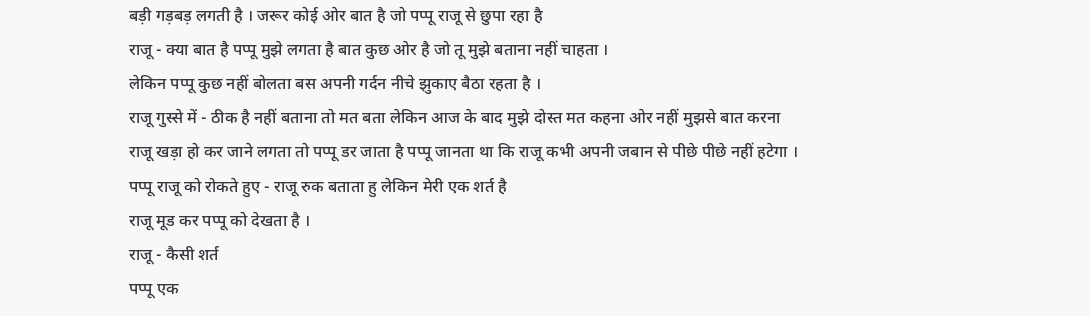बड़ी गड़बड़ लगती है । जरूर कोई ओर बात है जो पप्पू राजू से छुपा रहा है
राजू - क्या बात है पप्पू मुझे लगता है बात कुछ ओर है जो तू मुझे बताना नहीं चाहता ।
लेकिन पप्पू कुछ नहीं बोलता बस अपनी गर्दन नीचे झुकाए बैठा रहता है ।
राजू गुस्से में - ठीक है नहीं बताना तो मत बता लेकिन आज के बाद मुझे दोस्त मत कहना ओर नहीं मुझसे बात करना
राजू खड़ा हो कर जाने लगता तो पप्पू डर जाता है पप्पू जानता था कि राजू कभी अपनी जबान से पीछे पीछे नहीं हटेगा ।
पप्पू राजू को रोकते हुए - राजू रुक बताता हु लेकिन मेरी एक शर्त है
राजू मूड कर पप्पू को देखता है ।
राजू - कैसी शर्त
पप्पू एक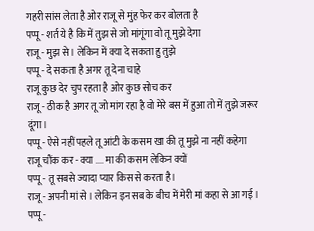गहरी सांस लेता है ओर राजू से मुंह फेर कर बोलता है
पप्पू - शर्त ये है कि में तुझ से जो मांगूंगा वो तू मुझे देगा
राजू - मुझ से । लेकिन में क्या दे सकता हु तुझे
पप्पू - दे सकता है अगर तू देना चाहे
राजू कुछ देर चुप रहता है ओर कुछ सोच कर
राजू - ठीक है अगर तू जो मांग रहा है वो मेरे बस में हुआ तो में तुझे जरूर दूंगा।
पप्पू - ऐसे नहीं पहले तू आंटी के कसम खा की तू मुझे ना नहीं कहेगा
राजू चौंक कर - क्या .... मा की कसम लेकिन क्यों
पप्पू - तू सबसे ज्यादा प्यार किस से करता है।
राजू - अपनी मां से । लेकिन इन सब के बीच में मेरी मां कहा से आ गई ।
पप्पू -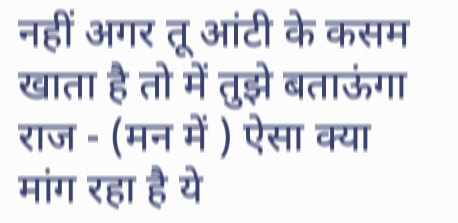नहीं अगर तू आंटी के कसम खाता है तो में तुझे बताऊंगा
राज - (मन में ) ऐसा क्या मांग रहा है ये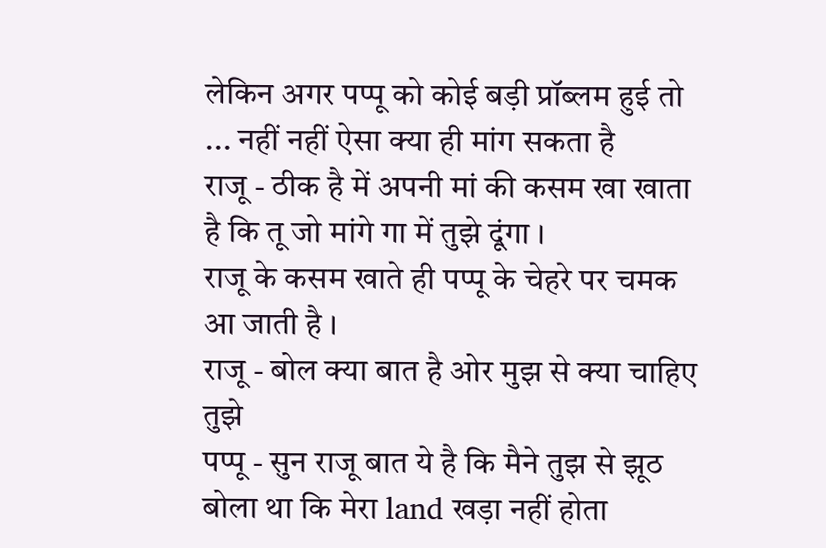लेकिन अगर पप्पू को कोई बड़ी प्रॉब्लम हुई तो ... नहीं नहीं ऐसा क्या ही मांग सकता है
राजू - ठीक है में अपनी मां की कसम खा खाता है कि तू जो मांगे गा में तुझे दूंगा ।
राजू के कसम खाते ही पप्पू के चेहरे पर चमक आ जाती है ।
राजू - बोल क्या बात है ओर मुझ से क्या चाहिए तुझे
पप्पू - सुन राजू बात ये है कि मैने तुझ से झूठ बोला था कि मेरा land खड़ा नहीं होता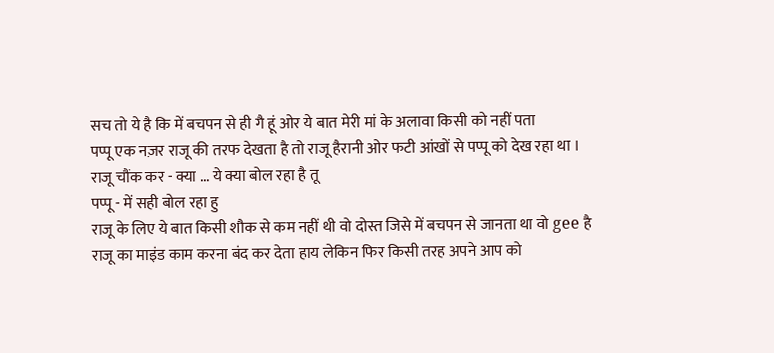सच तो ये है कि में बचपन से ही गै हूं ओर ये बात मेरी मां के अलावा किसी को नहीं पता
पप्पू एक नज़र राजू की तरफ देखता है तो राजू हैरानी ओर फटी आंखों से पप्पू को देख रहा था ।
राजू चौंक कर - क्या ... ये क्या बोल रहा है तू
पप्पू - में सही बोल रहा हु
राजू के लिए ये बात किसी शौक से कम नहीं थी वो दोस्त जिसे में बचपन से जानता था वो gee है
राजू का माइंड काम करना बंद कर देता हाय लेकिन फिर किसी तरह अपने आप को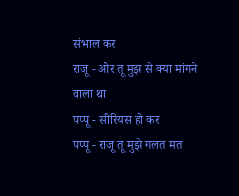संभाल कर
राजू - ओर तू मुझ से क्या मांगने वाला था
पप्पू - सीरियस हो कर
पप्पू - राजू तू मुझे गलत मत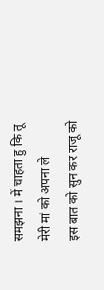समझना । में चाहता हु कि तू मेरी मां को अपना ले
इस बात को सुन कर राजू को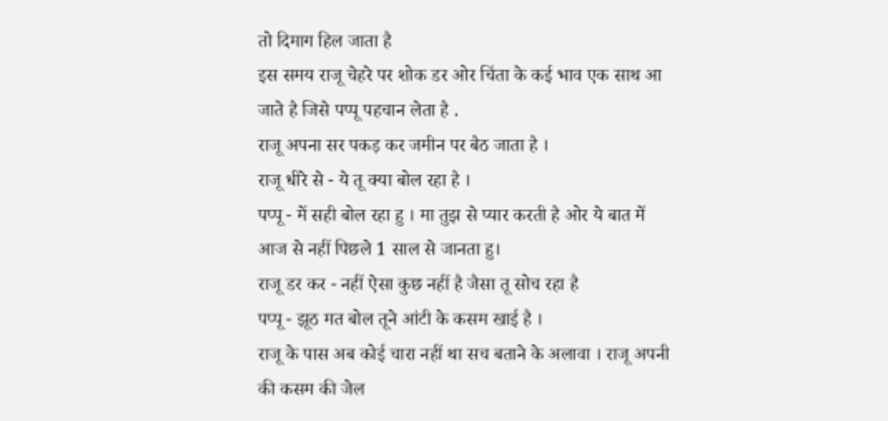तो दिमाग हिल जाता है
इस समय राजू चेहरे पर शोक डर ओर चिंता के कई भाव एक साथ आ जाते है जिसे पप्पू पहचान लेता है .
राजू अपना सर पकड़ कर जमीन पर बैठ जाता है ।
राजू धीरे से - ये तू क्या बोल रहा है ।
पप्पू - में सही बोल रहा हु । मा तुझ से प्यार करती है ओर ये बात में आज से नहीं पिछले 1 साल से जानता हु।
राजू डर कर - नहीं ऐसा कुछ नहीं है जैसा तू सोच रहा है
पप्पू - झूठ मत बोल तूने आंटी के कसम खाई है ।
राजू के पास अब कोई चारा नहीं था सच बताने के अलावा । राजू अपनी की कसम की जेल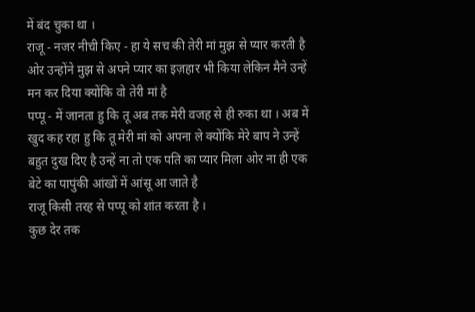में बंद चुका था ।
राजू - नजर नीची किए - हा ये सच की तेरी मां मुझ से प्यार करती है ओर उन्होंने मुझ से अपने प्यार का इज़हार भी किया लेकिन मैने उन्हें मन कर दिया क्योंकि वो तेरी मां है
पप्पू - में जानता हु कि तू अब तक मेरी वजह से ही रुका था । अब में खुद कह रहा हु कि तू मेरी मां को अपना ले क्योंकि मेरे बाप ने उन्हें बहुत दुख दिए है उन्हें ना तो एक पति का प्यार मिला ओर ना ही एक बेटे का पापुंकी आंखों में आंसू आ जाते है
राजू किसी तरह से पप्पू को शांत करता है ।
कुछ देर तक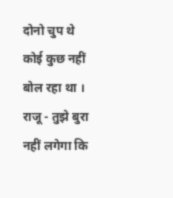दोनो चुप थे कोई कुछ नहीं बोल रहा था ।
राजू - तुझे बुरा नहीं लगेगा कि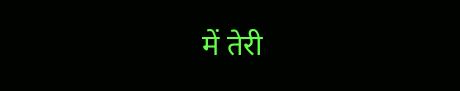में तेरी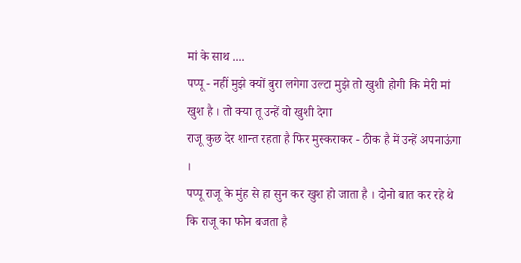मां के साथ ....
पप्पू - नहीं मुझे क्यों बुरा लगेगा उल्टा मुझे तो खुशी होगी कि मेरी मां खुश है । तो क्या तू उन्हें वो खुशी देगा
राजू कुछ देर शान्त रहता है फिर मुस्कराकर - ठीक है में उन्हें अपनाऊंगा ।
पप्पू राजू के मुंह से हा सुन कर खुश हो जाता है । दोनो बात कर रहे थे कि राजू का फोन बजता है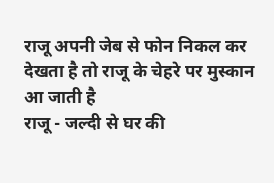राजू अपनी जेब से फोन निकल कर देखता है तो राजू के चेहरे पर मुस्कान आ जाती है
राजू - जल्दी से घर की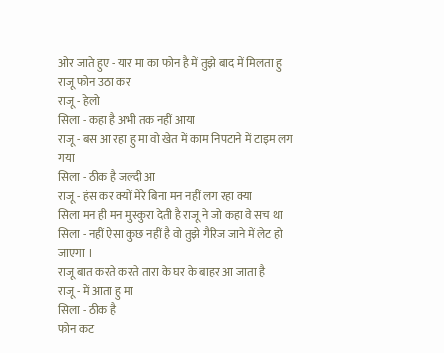ओर जाते हुए - यार मा का फोन है में तुझे बाद में मिलता हु
राजू फोन उठा कर
राजू - हेलो
सिला - कहा है अभी तक नहीं आया
राजू - बस आ रहा हु मा वो खेत में काम निपटाने में टाइम लग गया
सिला - ठीक है जल्दी आ
राजू - हंस कर क्यों मेरे बिना मन नहीं लग रहा क्या
सिला मन ही मन मुस्कुरा देती है राजू ने जो कहा वे सच था
सिला - नहीं ऐसा कुछ नहीं है वो तुझे गैरिज जाने में लेट हो जाएगा ।
राजू बात करते करते तारा के घर के बाहर आ जाता है
राजू - में आता हु मा
सिला - ठीक है
फोन कट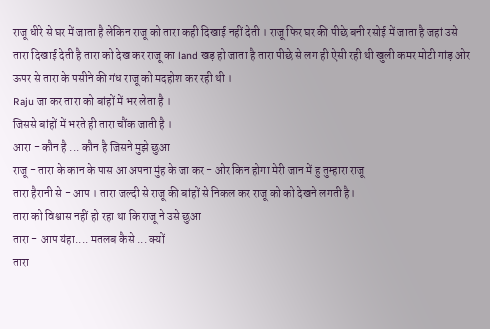राजू धीरे से घर में जाता है लेकिन राजू को तारा कही दिखाई नहीं देती । राजू फिर घर की पीछे बनी रसोई में जाता है जहां उसे तारा दिखाई देती है तारा को देख कर राजू का land खड़ हो जाता है तारा पीछे से लग ही ऐसी रही थी खुली कमर मोटी गांड़ ओर ऊपर से तारा के पसीने की गंध राजू को मदहोश कर रही थी ।
Raju जा कर तारा को बांहों में भर लेता है ।
जिससे बांहों में भरते ही तारा चौंक जाती है ।
आरा - कौन है ... कौन है जिसने मुझे छुआ
राजू - तारा के कान के पास आ अपना मुंह के जा कर - ओर किन होगा मेरी जान में हु तुम्हारा राजू
तारा हैरानी से - आप । तारा जल्दी से राजू की बांहों से निकल कर राजू को को देखने लगती है।
तारा को विश्वास नहीं हो रहा था कि राजू ने उसे छुआ
तारा - आप यंहा.... मतलब कैसे ... क्यों
तारा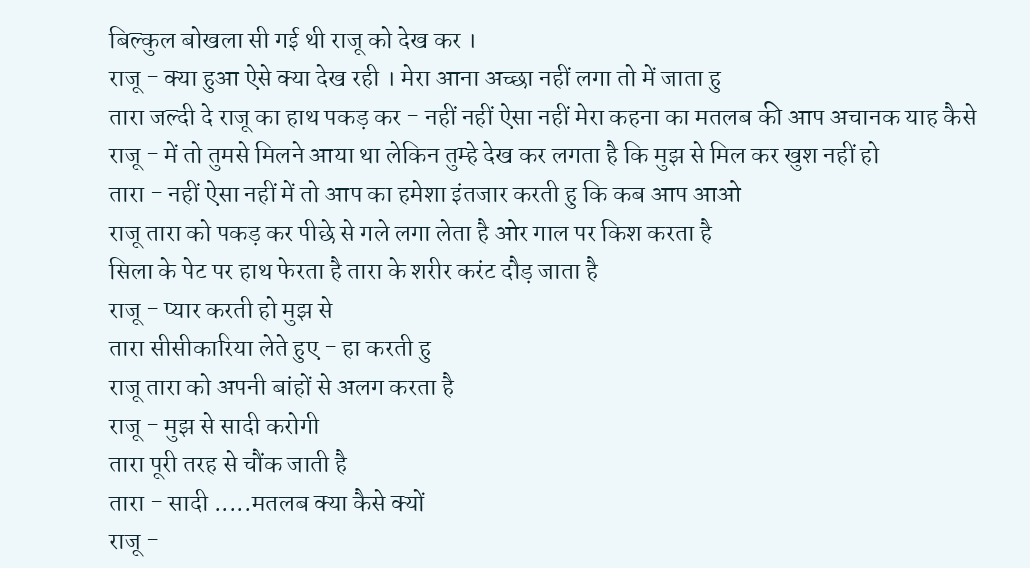बिल्कुल बोखला सी गई थी राजू को देख कर ।
राजू - क्या हुआ ऐसे क्या देख रही । मेरा आना अच्छा नहीं लगा तो में जाता हु
तारा जल्दी दे राजू का हाथ पकड़ कर - नहीं नहीं ऐसा नहीं मेरा कहना का मतलब की आप अचानक याह कैसे
राजू - में तो तुमसे मिलने आया था लेकिन तुम्हे देख कर लगता है कि मुझ से मिल कर खुश नहीं हो
तारा - नहीं ऐसा नहीं में तो आप का हमेशा इंतजार करती हु कि कब आप आओ
राजू तारा को पकड़ कर पीछे से गले लगा लेता है ओर गाल पर किश करता है
सिला के पेट पर हाथ फेरता है तारा के शरीर करंट दौड़ जाता है
राजू - प्यार करती हो मुझ से
तारा सीसीकारिया लेते हुए - हा करती हु
राजू तारा को अपनी बांहों से अलग करता है
राजू - मुझ से सादी करोगी
तारा पूरी तरह से चौंक जाती है
तारा - सादी .....मतलब क्या कैसे क्यों
राजू -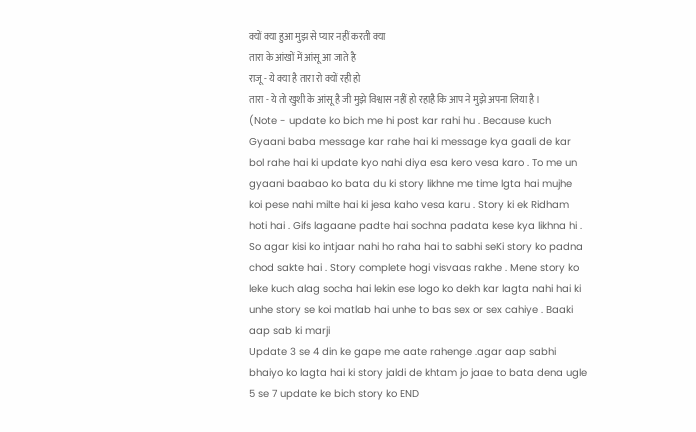क्यों क्या हुआ मुझ से प्यार नहीं करती क्या
तारा के आंखों में आंसू आ जाते है
राजू - ये क्या है तारा रो क्यों रही हो
तारा - ये तो खुशी के आंसू है जी मुझे विश्वास नहीं हो रहाहै कि आप ने मुझे अपना लिया है ।
(Note - update ko bich me hi post kar rahi hu . Because kuch Gyaani baba message kar rahe hai ki message kya gaali de kar bol rahe hai ki update kyo nahi diya esa kero vesa karo . To me un gyaani baabao ko bata du ki story likhne me time lgta hai mujhe koi pese nahi milte hai ki jesa kaho vesa karu . Story ki ek Ridham hoti hai . Gifs lagaane padte hai sochna padata kese kya likhna hi . So agar kisi ko intjaar nahi ho raha hai to sabhi seKi story ko padna chod sakte hai . Story complete hogi visvaas rakhe . Mene story ko leke kuch alag socha hai lekin ese logo ko dekh kar lagta nahi hai ki unhe story se koi matlab hai unhe to bas sex or sex cahiye . Baaki aap sab ki marji
Update 3 se 4 din ke gape me aate rahenge .agar aap sabhi bhaiyo ko lagta hai ki story jaldi de khtam jo jaae to bata dena ugle 5 se 7 update ke bich story ko END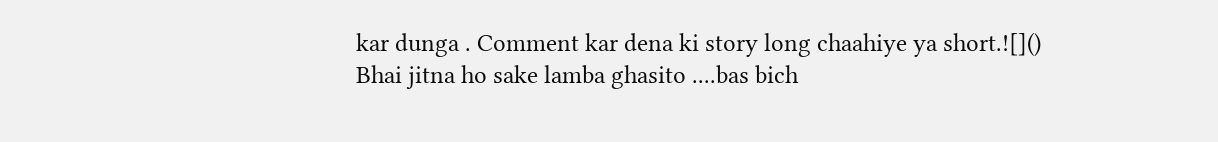kar dunga . Comment kar dena ki story long chaahiye ya short.![]()
Bhai jitna ho sake lamba ghasito ....bas bich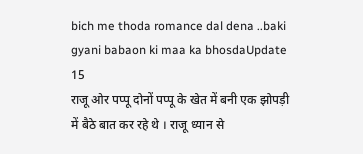bich me thoda romance dal dena ..baki gyani babaon ki maa ka bhosdaUpdate 15
राजू ओर पप्पू दोनों पप्पू के खेत में बनी एक झोपड़ी में बैठे बात कर रहे थे । राजू ध्यान से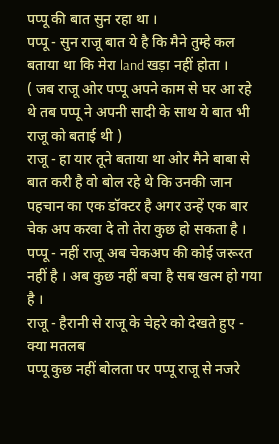पप्पू की बात सुन रहा था ।
पप्पू - सुन राजू बात ये है कि मैने तुम्हे कल बताया था कि मेरा land खड़ा नहीं होता ।
( जब राजू ओर पप्पू अपने काम से घर आ रहे थे तब पप्पू ने अपनी सादी के साथ ये बात भी राजू को बताई थी )
राजू - हा यार तूने बताया था ओर मैने बाबा से बात करी है वो बोल रहे थे कि उनकी जान पहचान का एक डॉक्टर है अगर उन्हें एक बार चेक अप करवा दे तो तेरा कुछ हो सकता है ।
पप्पू - नहीं राजू अब चेकअप की कोई जरूरत नहीं है । अब कुछ नहीं बचा है सब खत्म हो गया है ।
राजू - हैरानी से राजू के चेहरे को देखते हुए - क्या मतलब
पप्पू कुछ नहीं बोलता पर पप्पू राजू से नजरे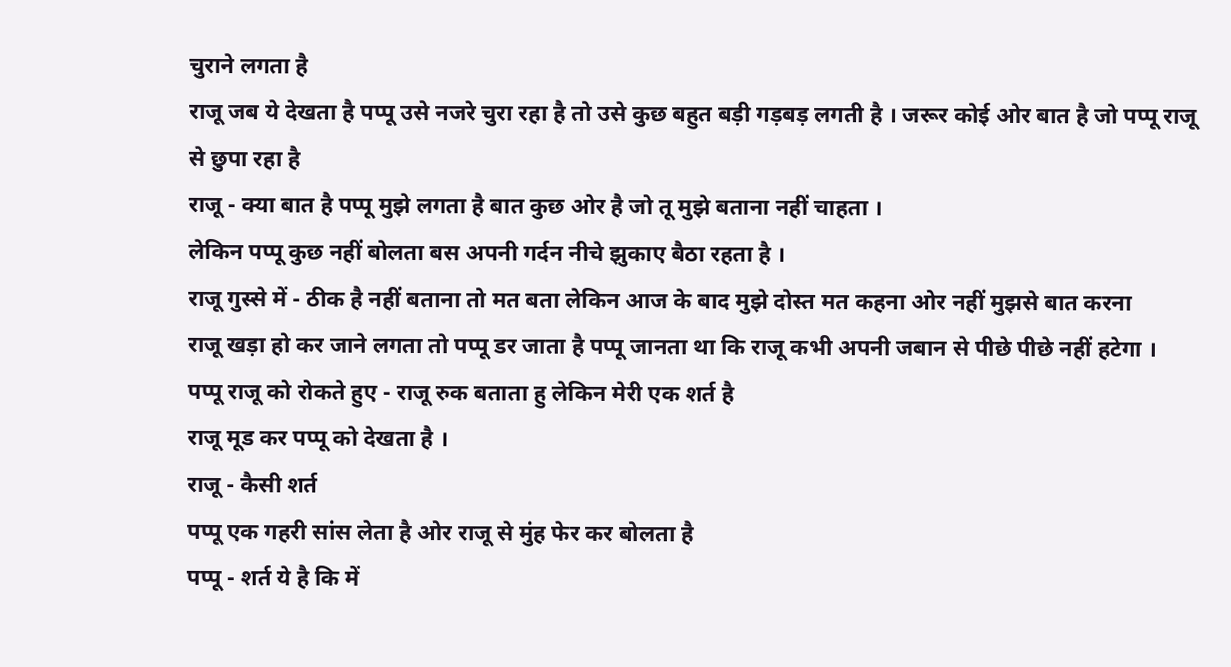चुराने लगता है
राजू जब ये देखता है पप्पू उसे नजरे चुरा रहा है तो उसे कुछ बहुत बड़ी गड़बड़ लगती है । जरूर कोई ओर बात है जो पप्पू राजू से छुपा रहा है
राजू - क्या बात है पप्पू मुझे लगता है बात कुछ ओर है जो तू मुझे बताना नहीं चाहता ।
लेकिन पप्पू कुछ नहीं बोलता बस अपनी गर्दन नीचे झुकाए बैठा रहता है ।
राजू गुस्से में - ठीक है नहीं बताना तो मत बता लेकिन आज के बाद मुझे दोस्त मत कहना ओर नहीं मुझसे बात करना
राजू खड़ा हो कर जाने लगता तो पप्पू डर जाता है पप्पू जानता था कि राजू कभी अपनी जबान से पीछे पीछे नहीं हटेगा ।
पप्पू राजू को रोकते हुए - राजू रुक बताता हु लेकिन मेरी एक शर्त है
राजू मूड कर पप्पू को देखता है ।
राजू - कैसी शर्त
पप्पू एक गहरी सांस लेता है ओर राजू से मुंह फेर कर बोलता है
पप्पू - शर्त ये है कि में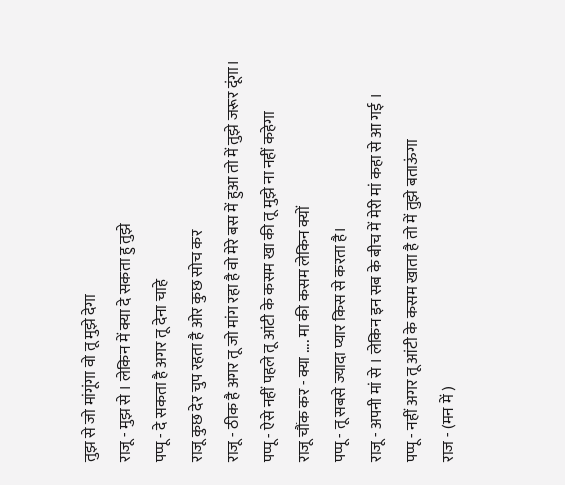तुझ से जो मांगूंगा वो तू मुझे देगा
राजू - मुझ से । लेकिन में क्या दे सकता हु तुझे
पप्पू - दे सकता है अगर तू देना चाहे
राजू कुछ देर चुप रहता है ओर कुछ सोच कर
राजू - ठीक है अगर तू जो मांग रहा है वो मेरे बस में हुआ तो में तुझे जरूर दूंगा।
पप्पू - ऐसे नहीं पहले तू आंटी के कसम खा की तू मुझे ना नहीं कहेगा
राजू चौंक कर - क्या .... मा की कसम लेकिन क्यों
पप्पू - तू सबसे ज्यादा प्यार किस से करता है।
राजू - अपनी मां से । लेकिन इन सब के बीच में मेरी मां कहा से आ गई ।
पप्पू - नहीं अगर तू आंटी के कसम खाता है तो में तुझे बताऊंगा
राज - (मन में )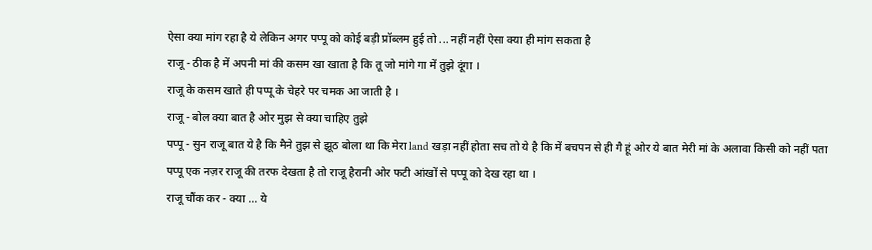ऐसा क्या मांग रहा है ये लेकिन अगर पप्पू को कोई बड़ी प्रॉब्लम हुई तो ... नहीं नहीं ऐसा क्या ही मांग सकता है
राजू - ठीक है में अपनी मां की कसम खा खाता है कि तू जो मांगे गा में तुझे दूंगा ।
राजू के कसम खाते ही पप्पू के चेहरे पर चमक आ जाती है ।
राजू - बोल क्या बात है ओर मुझ से क्या चाहिए तुझे
पप्पू - सुन राजू बात ये है कि मैने तुझ से झूठ बोला था कि मेरा land खड़ा नहीं होता सच तो ये है कि में बचपन से ही गै हूं ओर ये बात मेरी मां के अलावा किसी को नहीं पता
पप्पू एक नज़र राजू की तरफ देखता है तो राजू हैरानी ओर फटी आंखों से पप्पू को देख रहा था ।
राजू चौंक कर - क्या ... ये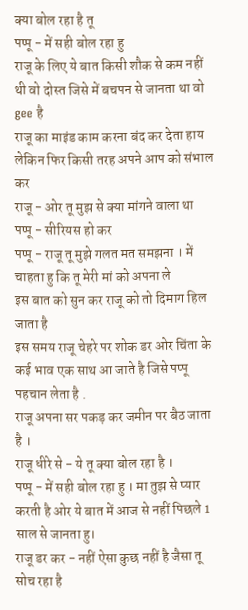क्या बोल रहा है तू
पप्पू - में सही बोल रहा हु
राजू के लिए ये बात किसी शौक से कम नहीं थी वो दोस्त जिसे में बचपन से जानता था वो gee है
राजू का माइंड काम करना बंद कर देता हाय लेकिन फिर किसी तरह अपने आप को संभाल कर
राजू - ओर तू मुझ से क्या मांगने वाला था
पप्पू - सीरियस हो कर
पप्पू - राजू तू मुझे गलत मत समझना । में चाहता हु कि तू मेरी मां को अपना ले
इस बात को सुन कर राजू को तो दिमाग हिल जाता है
इस समय राजू चेहरे पर शोक डर ओर चिंता के कई भाव एक साथ आ जाते है जिसे पप्पू पहचान लेता है .
राजू अपना सर पकड़ कर जमीन पर बैठ जाता है ।
राजू धीरे से - ये तू क्या बोल रहा है ।
पप्पू - में सही बोल रहा हु । मा तुझ से प्यार करती है ओर ये बात में आज से नहीं पिछले 1 साल से जानता हु।
राजू डर कर - नहीं ऐसा कुछ नहीं है जैसा तू सोच रहा है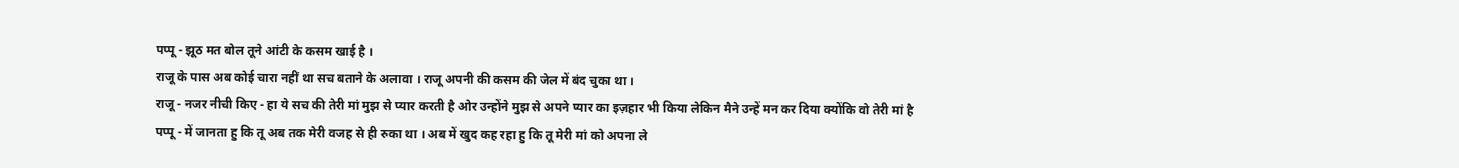पप्पू - झूठ मत बोल तूने आंटी के कसम खाई है ।
राजू के पास अब कोई चारा नहीं था सच बताने के अलावा । राजू अपनी की कसम की जेल में बंद चुका था ।
राजू - नजर नीची किए - हा ये सच की तेरी मां मुझ से प्यार करती है ओर उन्होंने मुझ से अपने प्यार का इज़हार भी किया लेकिन मैने उन्हें मन कर दिया क्योंकि वो तेरी मां है
पप्पू - में जानता हु कि तू अब तक मेरी वजह से ही रुका था । अब में खुद कह रहा हु कि तू मेरी मां को अपना ले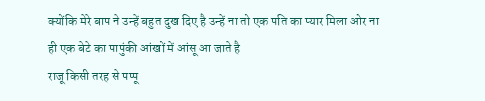क्योंकि मेरे बाप ने उन्हें बहुत दुख दिए है उन्हें ना तो एक पति का प्यार मिला ओर ना ही एक बेटे का पापुंकी आंखों में आंसू आ जाते है
राजू किसी तरह से पप्पू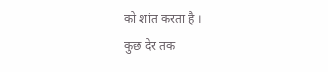को शांत करता है ।
कुछ देर तक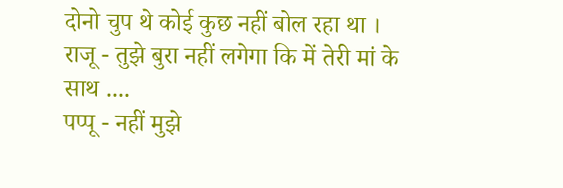दोनो चुप थे कोई कुछ नहीं बोल रहा था ।
राजू - तुझे बुरा नहीं लगेगा कि में तेरी मां के साथ ....
पप्पू - नहीं मुझे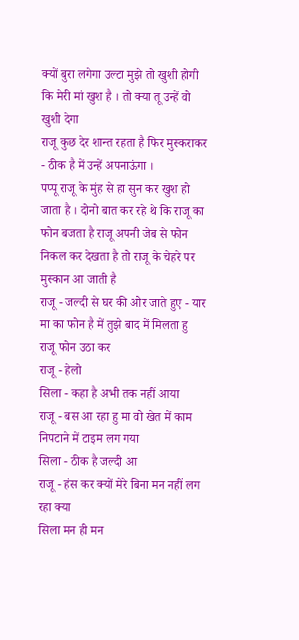क्यों बुरा लगेगा उल्टा मुझे तो खुशी होगी कि मेरी मां खुश है । तो क्या तू उन्हें वो खुशी देगा
राजू कुछ देर शान्त रहता है फिर मुस्कराकर - ठीक है में उन्हें अपनाऊंगा ।
पप्पू राजू के मुंह से हा सुन कर खुश हो जाता है । दोनो बात कर रहे थे कि राजू का फोन बजता है राजू अपनी जेब से फोन निकल कर देखता है तो राजू के चेहरे पर मुस्कान आ जाती है
राजू - जल्दी से घर की ओर जाते हुए - यार मा का फोन है में तुझे बाद में मिलता हु
राजू फोन उठा कर
राजू - हेलो
सिला - कहा है अभी तक नहीं आया
राजू - बस आ रहा हु मा वो खेत में काम निपटाने में टाइम लग गया
सिला - ठीक है जल्दी आ
राजू - हंस कर क्यों मेरे बिना मन नहीं लग रहा क्या
सिला मन ही मन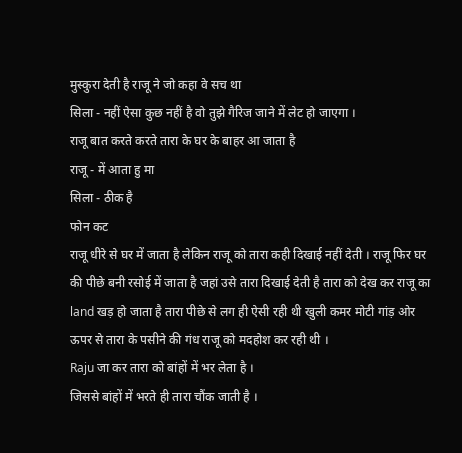मुस्कुरा देती है राजू ने जो कहा वे सच था
सिला - नहीं ऐसा कुछ नहीं है वो तुझे गैरिज जाने में लेट हो जाएगा ।
राजू बात करते करते तारा के घर के बाहर आ जाता है
राजू - में आता हु मा
सिला - ठीक है
फोन कट
राजू धीरे से घर में जाता है लेकिन राजू को तारा कही दिखाई नहीं देती । राजू फिर घर की पीछे बनी रसोई में जाता है जहां उसे तारा दिखाई देती है तारा को देख कर राजू का land खड़ हो जाता है तारा पीछे से लग ही ऐसी रही थी खुली कमर मोटी गांड़ ओर ऊपर से तारा के पसीने की गंध राजू को मदहोश कर रही थी ।
Raju जा कर तारा को बांहों में भर लेता है ।
जिससे बांहों में भरते ही तारा चौंक जाती है ।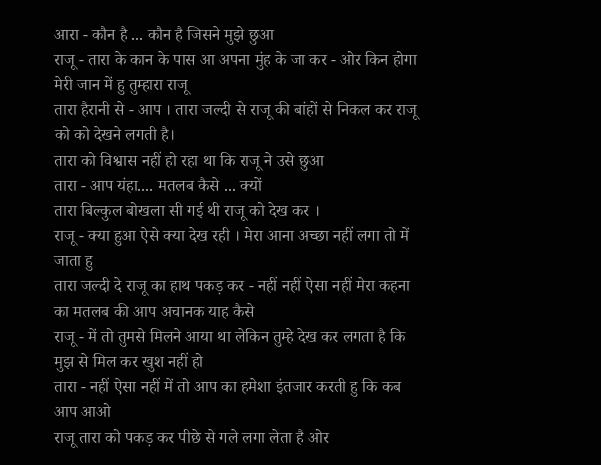आरा - कौन है ... कौन है जिसने मुझे छुआ
राजू - तारा के कान के पास आ अपना मुंह के जा कर - ओर किन होगा मेरी जान में हु तुम्हारा राजू
तारा हैरानी से - आप । तारा जल्दी से राजू की बांहों से निकल कर राजू को को देखने लगती है।
तारा को विश्वास नहीं हो रहा था कि राजू ने उसे छुआ
तारा - आप यंहा.... मतलब कैसे ... क्यों
तारा बिल्कुल बोखला सी गई थी राजू को देख कर ।
राजू - क्या हुआ ऐसे क्या देख रही । मेरा आना अच्छा नहीं लगा तो में जाता हु
तारा जल्दी दे राजू का हाथ पकड़ कर - नहीं नहीं ऐसा नहीं मेरा कहना का मतलब की आप अचानक याह कैसे
राजू - में तो तुमसे मिलने आया था लेकिन तुम्हे देख कर लगता है कि मुझ से मिल कर खुश नहीं हो
तारा - नहीं ऐसा नहीं में तो आप का हमेशा इंतजार करती हु कि कब आप आओ
राजू तारा को पकड़ कर पीछे से गले लगा लेता है ओर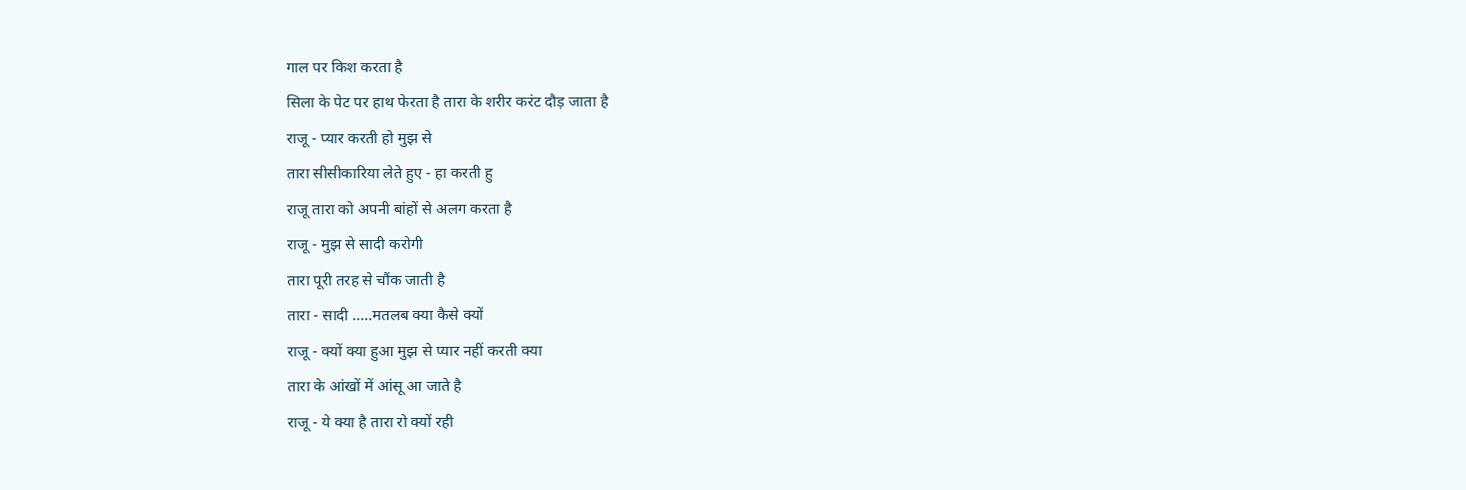गाल पर किश करता है
सिला के पेट पर हाथ फेरता है तारा के शरीर करंट दौड़ जाता है
राजू - प्यार करती हो मुझ से
तारा सीसीकारिया लेते हुए - हा करती हु
राजू तारा को अपनी बांहों से अलग करता है
राजू - मुझ से सादी करोगी
तारा पूरी तरह से चौंक जाती है
तारा - सादी .....मतलब क्या कैसे क्यों
राजू - क्यों क्या हुआ मुझ से प्यार नहीं करती क्या
तारा के आंखों में आंसू आ जाते है
राजू - ये क्या है तारा रो क्यों रही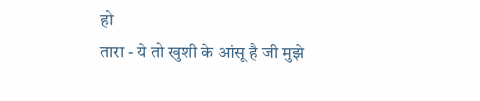हो
तारा - ये तो खुशी के आंसू है जी मुझे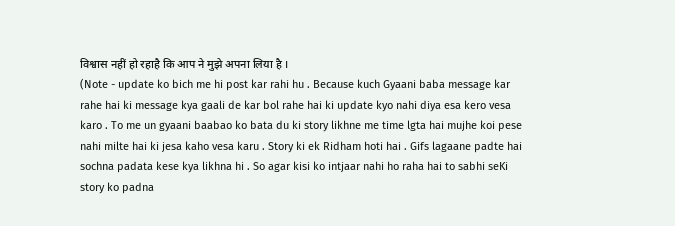विश्वास नहीं हो रहाहै कि आप ने मुझे अपना लिया है ।
(Note - update ko bich me hi post kar rahi hu . Because kuch Gyaani baba message kar rahe hai ki message kya gaali de kar bol rahe hai ki update kyo nahi diya esa kero vesa karo . To me un gyaani baabao ko bata du ki story likhne me time lgta hai mujhe koi pese nahi milte hai ki jesa kaho vesa karu . Story ki ek Ridham hoti hai . Gifs lagaane padte hai sochna padata kese kya likhna hi . So agar kisi ko intjaar nahi ho raha hai to sabhi seKi story ko padna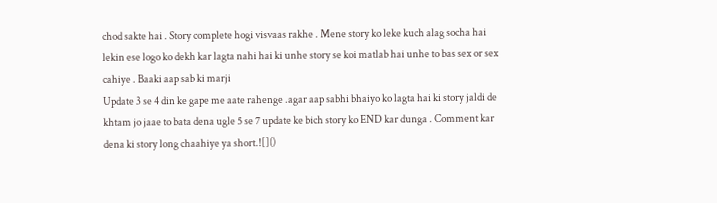chod sakte hai . Story complete hogi visvaas rakhe . Mene story ko leke kuch alag socha hai lekin ese logo ko dekh kar lagta nahi hai ki unhe story se koi matlab hai unhe to bas sex or sex cahiye . Baaki aap sab ki marji
Update 3 se 4 din ke gape me aate rahenge .agar aap sabhi bhaiyo ko lagta hai ki story jaldi de khtam jo jaae to bata dena ugle 5 se 7 update ke bich story ko END kar dunga . Comment kar dena ki story long chaahiye ya short.![]()